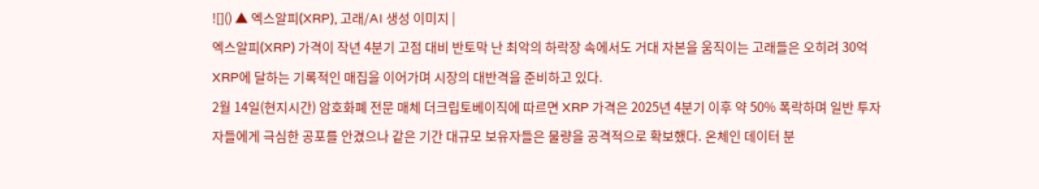![]() ▲ 엑스알피(XRP), 고래/AI 생성 이미지 |
엑스알피(XRP) 가격이 작년 4분기 고점 대비 반토막 난 최악의 하락장 속에서도 거대 자본을 움직이는 고래들은 오히려 30억XRP에 달하는 기록적인 매집을 이어가며 시장의 대반격을 준비하고 있다.
2월 14일(현지시간) 암호화폐 전문 매체 더크립토베이직에 따르면 XRP 가격은 2025년 4분기 이후 약 50% 폭락하며 일반 투자자들에게 극심한 공포를 안겼으나 같은 기간 대규모 보유자들은 물량을 공격적으로 확보했다. 온체인 데이터 분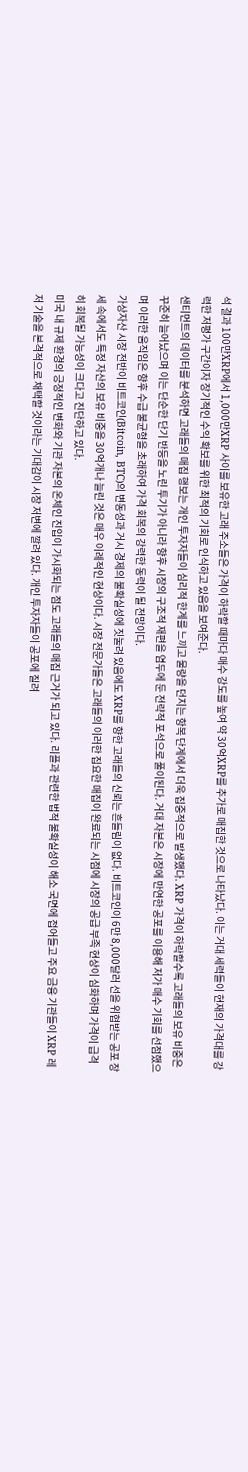석 결과 100만XRP에서 1,000만XRP 사이를 보유한 고래 주소들은 가격이 하락할 때마다 매수 강도를 높여 약 30억XRP를 추가로 매집한 것으로 나타났다. 이는 거대 세력들이 현재의 가격대를 강력한 저평가 구간이자 장기적인 수익 확보를 위한 최적의 기회로 인식하고 있음을 보여준다.
샌티먼트의 데이터를 분석하면 고래들의 매집 행보는 개인 투자자들이 심리적 한계를 느끼고 물량을 던지는 항복 단계에서 더욱 집중적으로 발생했다. XRP 가격이 하락할수록 고래들의 보유 비중은 꾸준히 늘어났으며 이는 단순한 단기 반등을 노린 투기가 아니라 향후 시장의 구조적 재편을 염두에 둔 전략적 포석으로 풀이된다. 거대 자본은 시장에 만연한 공포를 이용해 저가 매수 기회를 선점했으며 이러한 움직임은 향후 수급 불균형을 초래하여 가격 회복의 강력한 동력이 될 전망이다.
가상자산 시장 전반이 비트코인(Bitcoin, BTC)의 변동성과 거시 경제의 불확실성에 짓눌려 있음에도 XRP를 향한 고래들의 신뢰는 흔들림이 없다. 비트코인이 6만 8,000달러 선을 위협받는 공포 장세 속에서도 특정 자산의 보유 비중을 30억개나 늘린 것은 매우 이례적인 현상이다. 시장 전문가들은 고래들의 이러한 집요한 매집이 완료되는 시점에 시장의 공급 부족 현상이 심화하며 가격이 급격히 회복될 가능성이 크다고 진단하고 있다.
미국 내 규제 환경의 긍정적인 변화와 기관 자본의 온체인 진입이 가시화되는 점도 고래들의 매집 근거가 되고 있다. 리플과 관련한 법적 불확실성이 해소 국면에 접어들고 주요 금융 기관들이 XRP 레저 기술을 본격적으로 채택할 것이라는 기대감이 시장 저변에 깔려 있다. 개인 투자자들이 공포에 질려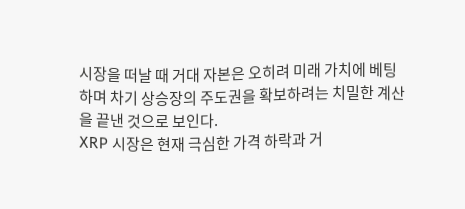시장을 떠날 때 거대 자본은 오히려 미래 가치에 베팅하며 차기 상승장의 주도권을 확보하려는 치밀한 계산을 끝낸 것으로 보인다.
XRP 시장은 현재 극심한 가격 하락과 거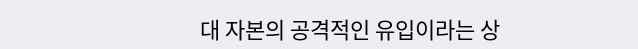대 자본의 공격적인 유입이라는 상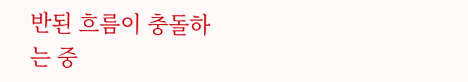반된 흐름이 충돌하는 중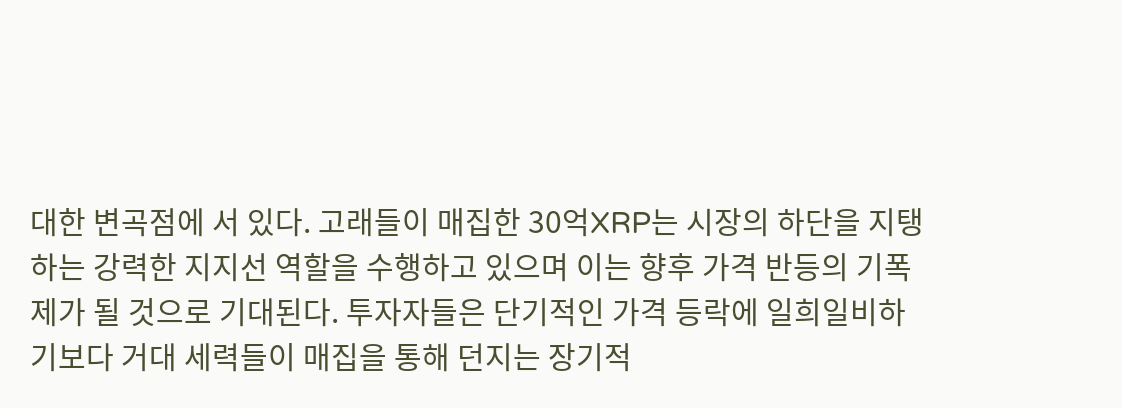대한 변곡점에 서 있다. 고래들이 매집한 30억XRP는 시장의 하단을 지탱하는 강력한 지지선 역할을 수행하고 있으며 이는 향후 가격 반등의 기폭제가 될 것으로 기대된다. 투자자들은 단기적인 가격 등락에 일희일비하기보다 거대 세력들이 매집을 통해 던지는 장기적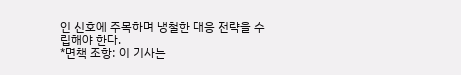인 신호에 주목하며 냉철한 대응 전략을 수립해야 한다.
*면책 조항: 이 기사는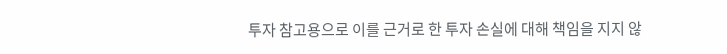투자 참고용으로 이를 근거로 한 투자 손실에 대해 책임을 지지 않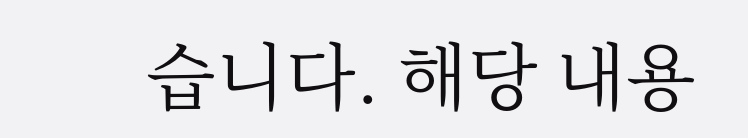습니다. 해당 내용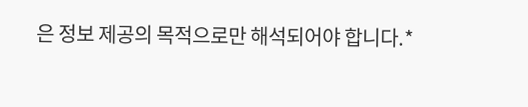은 정보 제공의 목적으로만 해석되어야 합니다.*